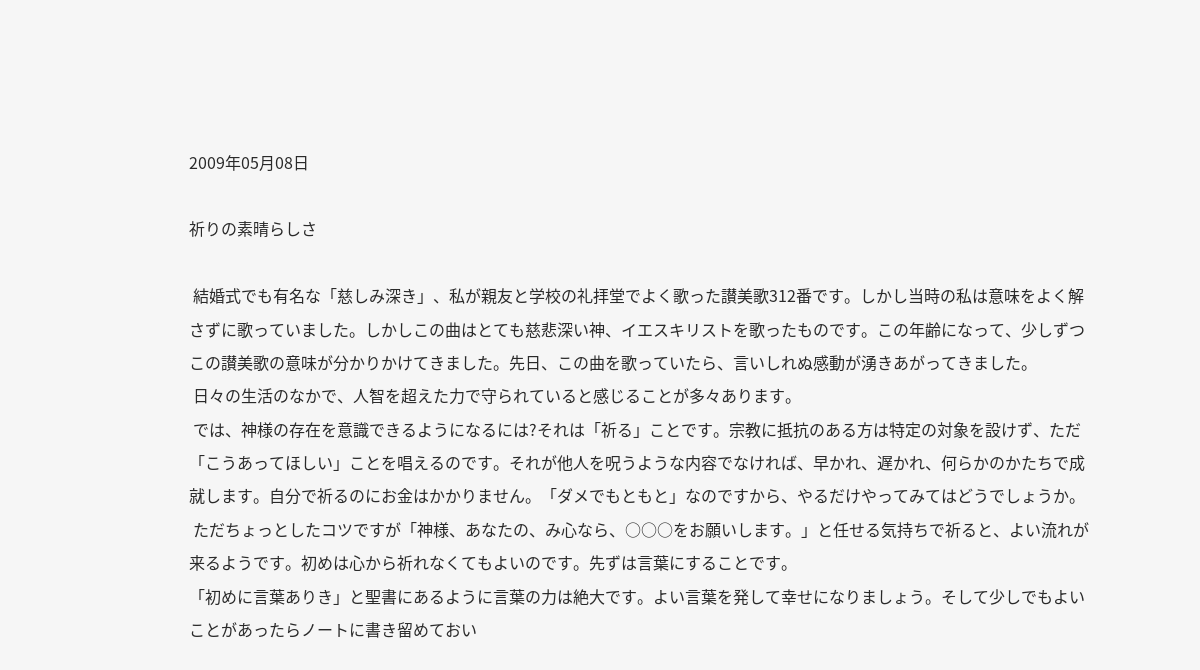2009年05月08日

祈りの素晴らしさ

 結婚式でも有名な「慈しみ深き」、私が親友と学校の礼拝堂でよく歌った讃美歌312番です。しかし当時の私は意味をよく解さずに歌っていました。しかしこの曲はとても慈悲深い神、イエスキリストを歌ったものです。この年齢になって、少しずつこの讃美歌の意味が分かりかけてきました。先日、この曲を歌っていたら、言いしれぬ感動が湧きあがってきました。
 日々の生活のなかで、人智を超えた力で守られていると感じることが多々あります。
 では、神様の存在を意識できるようになるには?それは「祈る」ことです。宗教に抵抗のある方は特定の対象を設けず、ただ「こうあってほしい」ことを唱えるのです。それが他人を呪うような内容でなければ、早かれ、遅かれ、何らかのかたちで成就します。自分で祈るのにお金はかかりません。「ダメでもともと」なのですから、やるだけやってみてはどうでしょうか。
 ただちょっとしたコツですが「神様、あなたの、み心なら、○○○をお願いします。」と任せる気持ちで祈ると、よい流れが来るようです。初めは心から祈れなくてもよいのです。先ずは言葉にすることです。
「初めに言葉ありき」と聖書にあるように言葉の力は絶大です。よい言葉を発して幸せになりましょう。そして少しでもよいことがあったらノートに書き留めておい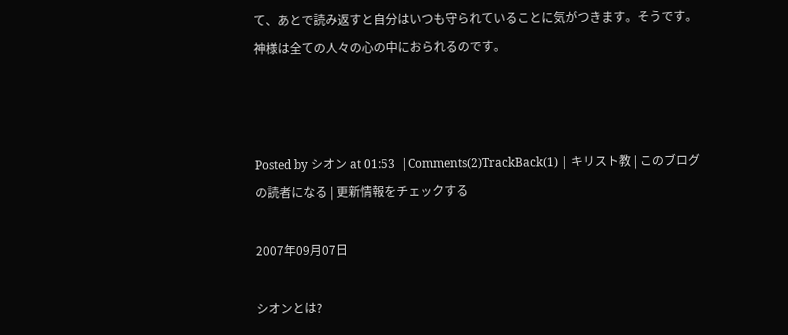て、あとで読み返すと自分はいつも守られていることに気がつきます。そうです。神様は全ての人々の心の中におられるのです。



Posted by シオン at 01:53  |Comments(2)TrackBack(1) | キリスト教 | このブログの読者になる | 更新情報をチェックする

2007年09月07日

シオンとは?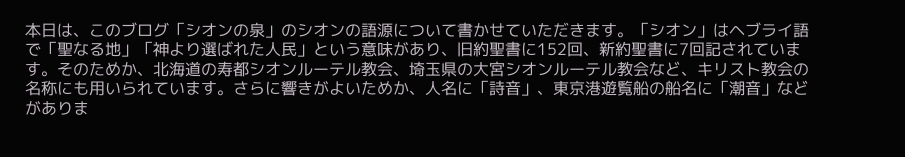本日は、このブログ「シオンの泉」のシオンの語源について書かせていただきます。「シオン」はヘブライ語で「聖なる地」「神より選ばれた人民」という意味があり、旧約聖書に152回、新約聖書に7回記されています。そのためか、北海道の寿都シオンルーテル教会、埼玉県の大宮シオンルーテル教会など、キリスト教会の名称にも用いられています。さらに響きがよいためか、人名に「詩音」、東京港遊覧船の船名に「潮音」などがありま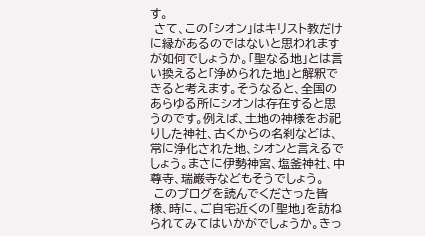す。
 さて、この「シオン」はキリスト教だけに縁があるのではないと思われますが如何でしょうか。「聖なる地」とは言い換えると「浄められた地」と解釈できると考えます。そうなると、全国のあらゆる所にシオンは存在すると思うのです。例えば、土地の神様をお祀りした神社、古くからの名刹などは、常に浄化された地、シオンと言えるでしょう。まさに伊勢神宮、塩釜神社、中尊寺、瑞巌寺などもそうでしょう。
 このブログを読んでくださった皆様、時に、ご自宅近くの「聖地」を訪ねられてみてはいかがでしょうか。きっ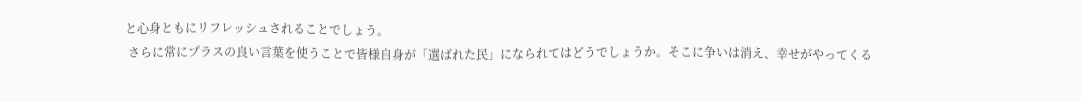と心身ともにリフレッシュされることでしょう。
 さらに常にプラスの良い言葉を使うことで皆様自身が「選ばれた民」になられてはどうでしょうか。そこに争いは消え、幸せがやってくる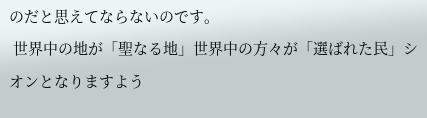のだと思えてならないのです。
 世界中の地が「聖なる地」世界中の方々が「選ばれた民」シオンとなりますよう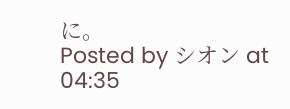に。
Posted by シオン at 04:35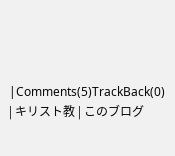|Comments(5)TrackBack(0) | キリスト教 | このブログ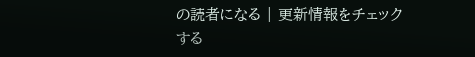の読者になる | 更新情報をチェックする